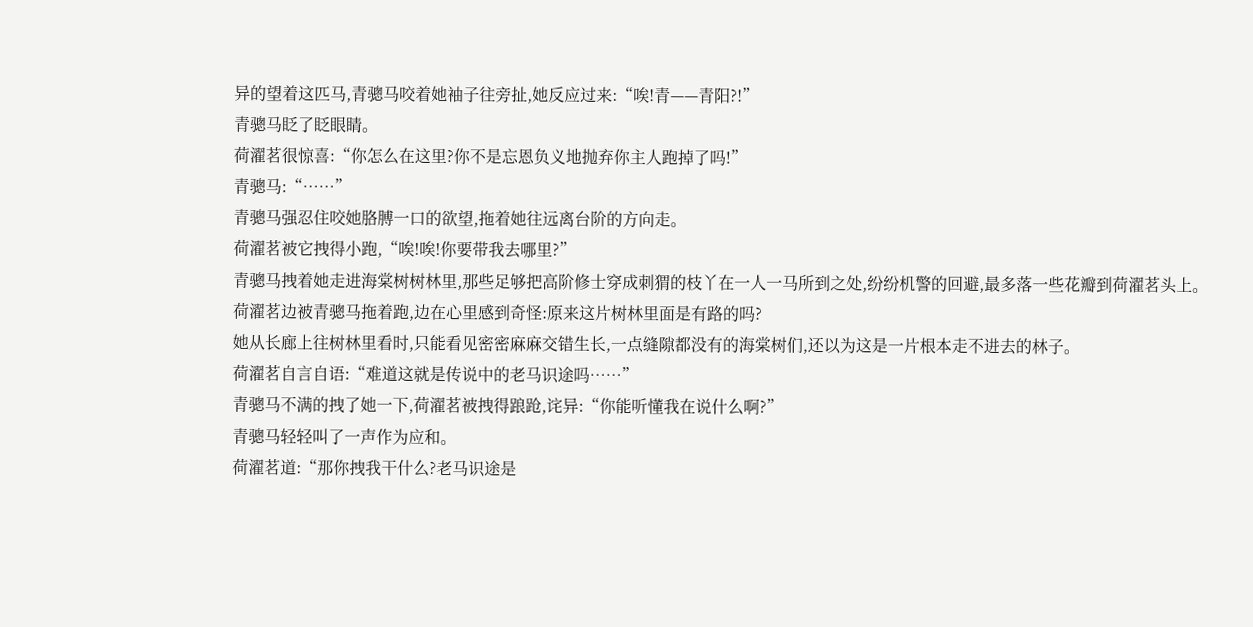异的望着这匹马,青骢马咬着她袖子往旁扯,她反应过来:“唉!青——青阳?!”
青骢马眨了眨眼睛。
荷濯茗很惊喜:“你怎么在这里?你不是忘恩负义地抛弃你主人跑掉了吗!”
青骢马:“……”
青骢马强忍住咬她胳膊一口的欲望,拖着她往远离台阶的方向走。
荷濯茗被它拽得小跑,“唉!唉!你要带我去哪里?”
青骢马拽着她走进海棠树树林里,那些足够把高阶修士穿成刺猬的枝丫在一人一马所到之处,纷纷机警的回避,最多落一些花瓣到荷濯茗头上。
荷濯茗边被青骢马拖着跑,边在心里感到奇怪:原来这片树林里面是有路的吗?
她从长廊上往树林里看时,只能看见密密麻麻交错生长,一点缝隙都没有的海棠树们,还以为这是一片根本走不进去的林子。
荷濯茗自言自语:“难道这就是传说中的老马识途吗……”
青骢马不满的拽了她一下,荷濯茗被拽得踉跄,诧异:“你能听懂我在说什么啊?”
青骢马轻轻叫了一声作为应和。
荷濯茗道:“那你拽我干什么?老马识途是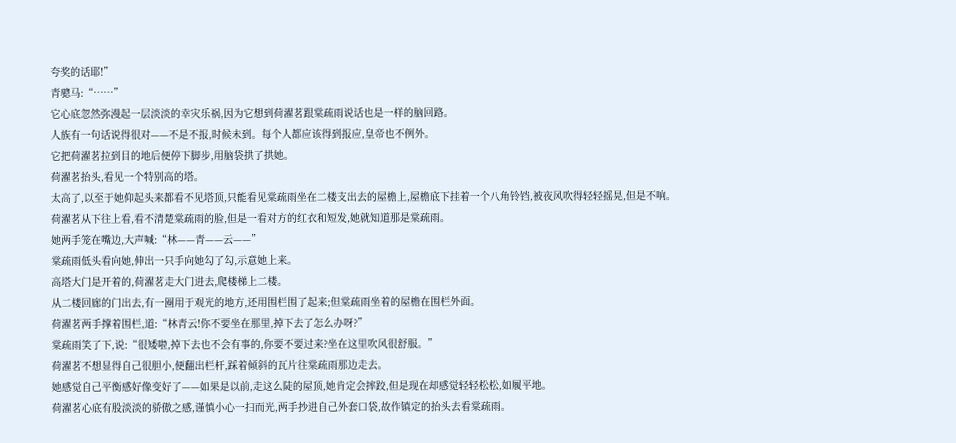夸奖的话耶!”
青骢马:“……”
它心底忽然弥漫起一层淡淡的幸灾乐祸,因为它想到荷濯茗跟棠疏雨说话也是一样的脑回路。
人族有一句话说得很对——不是不报,时候未到。每个人都应该得到报应,皇帝也不例外。
它把荷濯茗拉到目的地后便停下脚步,用脑袋拱了拱她。
荷濯茗抬头,看见一个特别高的塔。
太高了,以至于她仰起头来都看不见塔顶,只能看见棠疏雨坐在二楼支出去的屋檐上,屋檐底下挂着一个八角铃铛,被夜风吹得轻轻摇晃,但是不响。
荷濯茗从下往上看,看不清楚棠疏雨的脸,但是一看对方的红衣和短发,她就知道那是棠疏雨。
她两手笼在嘴边,大声喊:“林——青——云——”
棠疏雨低头看向她,伸出一只手向她勾了勾,示意她上来。
高塔大门是开着的,荷濯茗走大门进去,爬楼梯上二楼。
从二楼回廊的门出去,有一圈用于观光的地方,还用围栏围了起来;但棠疏雨坐着的屋檐在围栏外面。
荷濯茗两手撑着围栏,道:“林青云!你不要坐在那里,掉下去了怎么办呀?”
棠疏雨笑了下,说:“很矮啦,掉下去也不会有事的,你要不要过来?坐在这里吹风很舒服。”
荷濯茗不想显得自己很胆小,便翻出栏杆,踩着倾斜的瓦片往棠疏雨那边走去。
她感觉自己平衡感好像变好了——如果是以前,走这么陡的屋顶,她肯定会摔跤,但是现在却感觉轻轻松松,如履平地。
荷濯茗心底有股淡淡的骄傲之感,谨慎小心一扫而光,两手抄进自己外套口袋,故作镇定的抬头去看棠疏雨。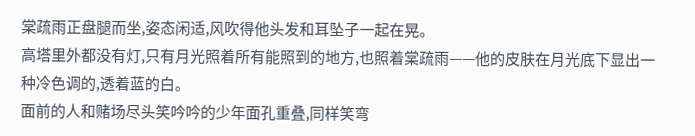棠疏雨正盘腿而坐,姿态闲适,风吹得他头发和耳坠子一起在晃。
高塔里外都没有灯,只有月光照着所有能照到的地方,也照着棠疏雨——他的皮肤在月光底下显出一种冷色调的,透着蓝的白。
面前的人和赌场尽头笑吟吟的少年面孔重叠,同样笑弯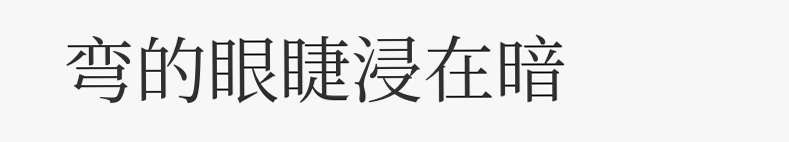弯的眼睫浸在暗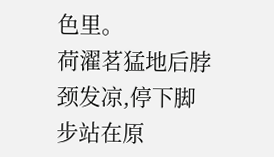色里。
荷濯茗猛地后脖颈发凉,停下脚步站在原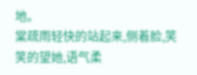地。
棠疏雨轻快的站起来,侧着脸,笑笑的望她,语气柔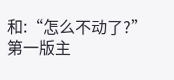和:“怎么不动了?”
第一版主